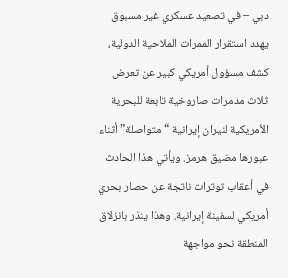دبي – في تصعيد عسكري غير مسبوق يهدد استقرار الممرات الملاحية الدولية، كشف مسؤول أمريكي كبير عن تعرض ثلاث مدمرات صاروخية تابعة للبحرية الأمريكية لنيران إيرانية “متواصلة” أثناء عبورها مضيق هرمز. ويأتي هذا الحادث في أعقاب توترات ناتجة عن حصار بحري أمريكي لسفينة إيرانية. وهذا ينذر بانزلاق المنطقة نحو مواجهة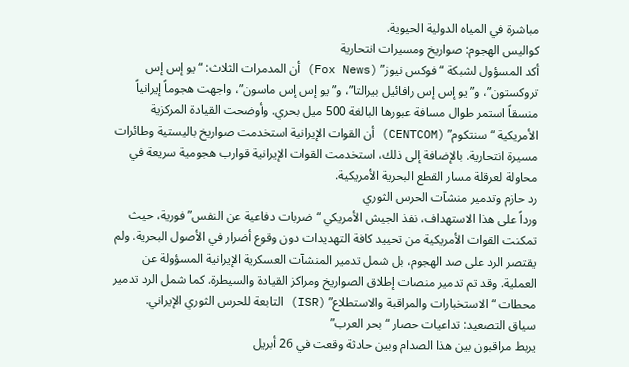مباشرة في المياه الدولية الحيوية.
كواليس الهجوم: صواريخ ومسيرات انتحارية
أكد المسؤول لشبكة “فوكس نيوز” (Fox News) أن المدمرات الثلاث: “يو إس إس تروكستون”، و”يو إس إس رافائيل بيرالتا”، و”يو إس إس ماسون”، واجهت هجوماً إيرانياً منسقاً استمر طوال مسافة عبورها البالغة 500 ميل بحري. وأوضحت القيادة المركزية الأمريكية “سنتكوم” (CENTCOM) أن القوات الإيرانية استخدمت صواريخ باليستية وطائرات مسيرة انتحارية. بالإضافة إلى ذلك، استخدمت القوات الإيرانية قوارب هجومية سريعة في محاولة لعرقلة مسار القطع البحرية الأمريكية.
رد حازم وتدمير منشآت الحرس الثوري
ورداً على هذا الاستهداف، نفذ الجيش الأمريكي “ضربات دفاعية عن النفس” فورية، حيث تمكنت القوات الأمريكية من تحييد كافة التهديدات دون وقوع أضرار في الأصول البحرية. ولم يقتصر الرد على صد الهجوم، بل شمل تدمير المنشآت العسكرية الإيرانية المسؤولة عن العملية. وقد تم تدمير منصات إطلاق الصواريخ ومراكز القيادة والسيطرة. كما شمل الرد تدمير محطات “الاستخبارات والمراقبة والاستطلاع” (ISR) التابعة للحرس الثوري الإيراني.
سياق التصعيد: تداعيات حصار “بحر العرب”
يربط مراقبون بين هذا الصدام وبين حادثة وقعت في 26 أبريل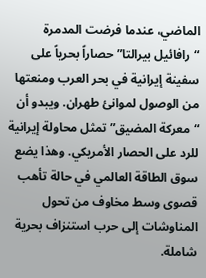الماضي، عندما فرضت المدمرة “رافائيل بيرالتا” حصاراً بحرياً على سفينة إيرانية في بحر العرب ومنعتها من الوصول لموانئ طهران. ويبدو أن “معركة المضيق” تمثل محاولة إيرانية للرد على الحصار الأمريكي. وهذا يضع سوق الطاقة العالمي في حالة تأهب قصوى وسط مخاوف من تحول المناوشات إلى حرب استنزاف بحرية شاملة.